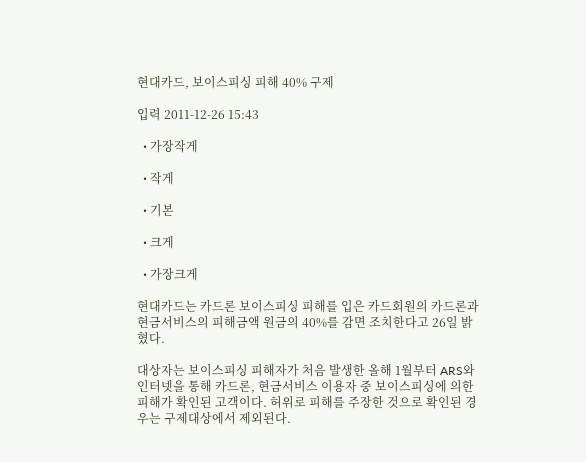현대카드, 보이스피싱 피해 40% 구제

입력 2011-12-26 15:43

  • 가장작게

  • 작게

  • 기본

  • 크게

  • 가장크게

현대카드는 카드론 보이스피싱 피해를 입은 카드회원의 카드론과 현금서비스의 피해금액 원금의 40%를 감면 조치한다고 26일 밝혔다.

대상자는 보이스피싱 피해자가 처음 발생한 올해 1월부터 ARS와 인터넷을 통해 카드론, 현금서비스 이용자 중 보이스피싱에 의한 피해가 확인된 고객이다. 허위로 피해를 주장한 것으로 확인된 경우는 구제대상에서 제외된다.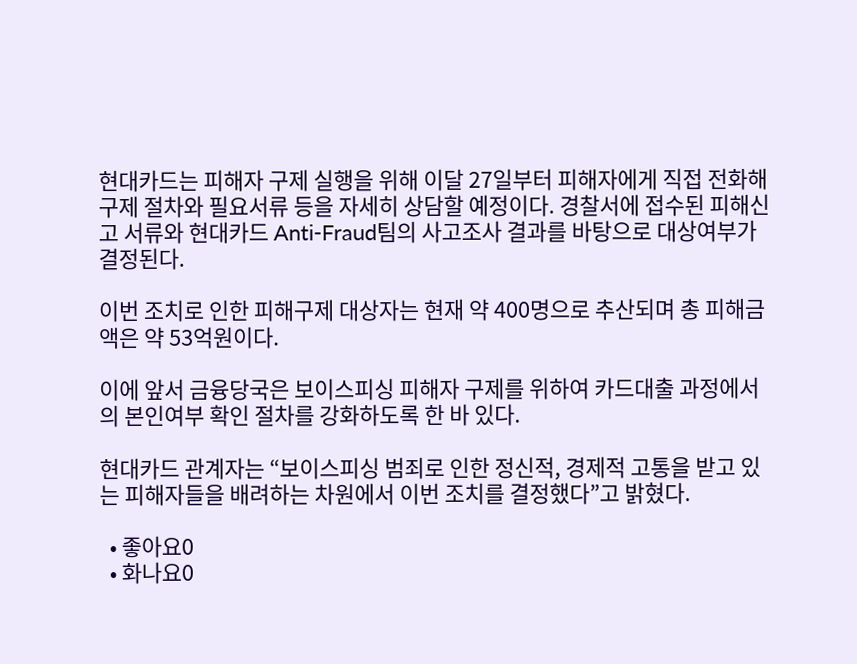현대카드는 피해자 구제 실행을 위해 이달 27일부터 피해자에게 직접 전화해 구제 절차와 필요서류 등을 자세히 상담할 예정이다. 경찰서에 접수된 피해신고 서류와 현대카드 Anti-Fraud팀의 사고조사 결과를 바탕으로 대상여부가 결정된다.

이번 조치로 인한 피해구제 대상자는 현재 약 400명으로 추산되며 총 피해금액은 약 53억원이다.

이에 앞서 금융당국은 보이스피싱 피해자 구제를 위하여 카드대출 과정에서의 본인여부 확인 절차를 강화하도록 한 바 있다.

현대카드 관계자는 “보이스피싱 범죄로 인한 정신적, 경제적 고통을 받고 있는 피해자들을 배려하는 차원에서 이번 조치를 결정했다”고 밝혔다.

  • 좋아요0
  • 화나요0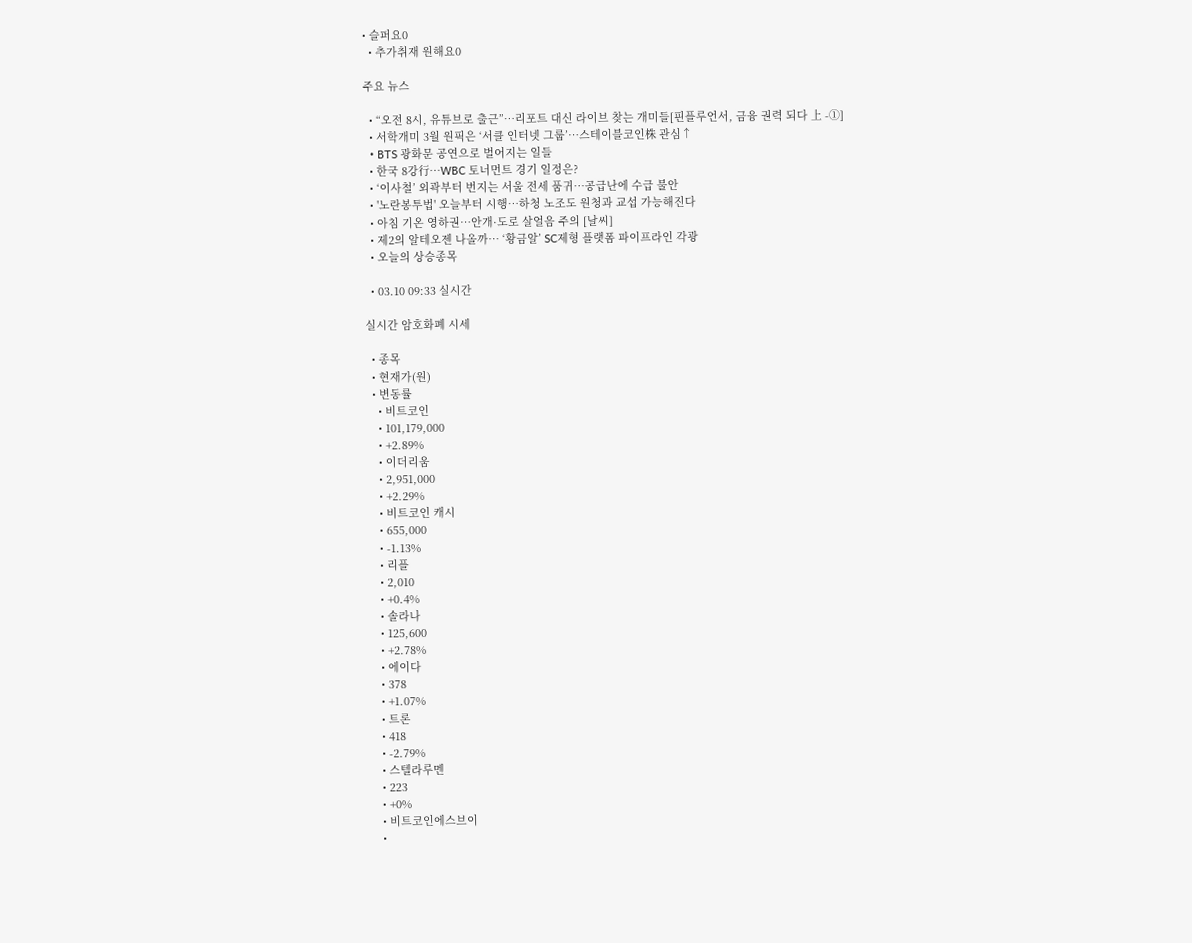• 슬퍼요0
  • 추가취재 원해요0

주요 뉴스

  • “오전 8시, 유튜브로 출근”…리포트 대신 라이브 찾는 개미들[핀플루언서, 금융 권력 되다 上 -①]
  • 서학개미 3월 원픽은 ‘서클 인터넷 그룹’⋯스테이블코인株 관심↑
  • BTS 광화문 공연으로 벌어지는 일들
  • 한국 8강行…WBC 토너먼트 경기 일정은?
  • ‘이사철’ 외곽부터 번지는 서울 전세 품귀…공급난에 수급 불안
  • '노란봉투법' 오늘부터 시행⋯하청 노조도 원청과 교섭 가능해진다
  • 아침 기온 영하권…안개·도로 살얼음 주의 [날씨]
  • 제2의 알테오젠 나올까… ‘황금알’ SC제형 플랫폼 파이프라인 각광
  • 오늘의 상승종목

  • 03.10 09:33 실시간

실시간 암호화폐 시세

  • 종목
  • 현재가(원)
  • 변동률
    • 비트코인
    • 101,179,000
    • +2.89%
    • 이더리움
    • 2,951,000
    • +2.29%
    • 비트코인 캐시
    • 655,000
    • -1.13%
    • 리플
    • 2,010
    • +0.4%
    • 솔라나
    • 125,600
    • +2.78%
    • 에이다
    • 378
    • +1.07%
    • 트론
    • 418
    • -2.79%
    • 스텔라루멘
    • 223
    • +0%
    • 비트코인에스브이
    •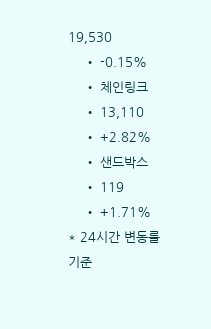19,530
    • -0.15%
    • 체인링크
    • 13,110
    • +2.82%
    • 샌드박스
    • 119
    • +1.71%
* 24시간 변동률 기준